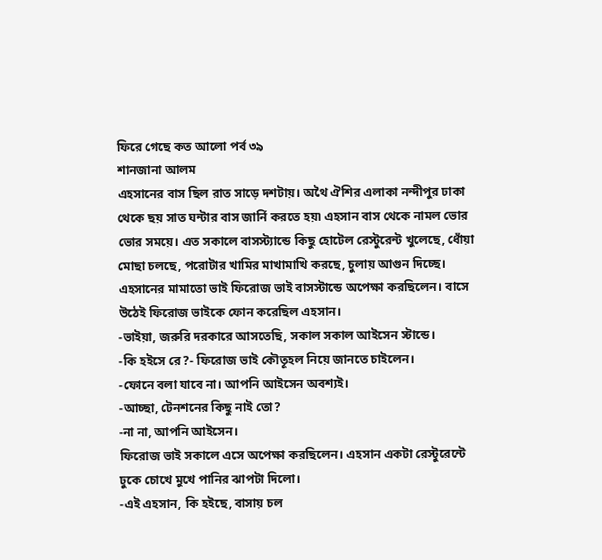ফিরে গেছে কত আলো পর্ব ৩৯
শানজানা আলম
এহসানের বাস ছিল রাত সাড়ে দশটায়। অথৈ ঐশির এলাকা নন্দীপুর ঢাকা থেকে ছয় সাত ঘন্টার বাস জার্নি করতে হয়৷ এহসান বাস থেকে নামল ভোর ভোর সময়ে। এত সকালে বাসস্ট্যান্ডে কিছু হোটেল রেস্টুরেন্ট খুলেছে, ধোঁয়া মোছা চলছে, পরোটার খামির মাখামাখি করছে, চুলায় আগুন দিচ্ছে।
এহসানের মামাতো ভাই ফিরোজ ভাই বাসস্টান্ডে অপেক্ষা করছিলেন। বাসে উঠেই ফিরোজ ভাইকে ফোন করেছিল এহসান।
-ভাইয়া, জরুরি দরকারে আসতেছি, সকাল সকাল আইসেন স্টান্ডে।
-কি হইসে রে?- ফিরোজ ভাই কৌতূহল নিয়ে জানতে চাইলেন।
-ফোনে বলা যাবে না। আপনি আইসেন অবশ্যই।
-আচ্ছা, টেনশনের কিছু নাই তো?
-না না, আপনি আইসেন।
ফিরোজ ভাই সকালে এসে অপেক্ষা করছিলেন। এহসান একটা রেস্টুরেন্টে ঢুকে চোখে মুখে পানির ঝাপটা দিলো।
-এই এহসান, কি হইছে, বাসায় চল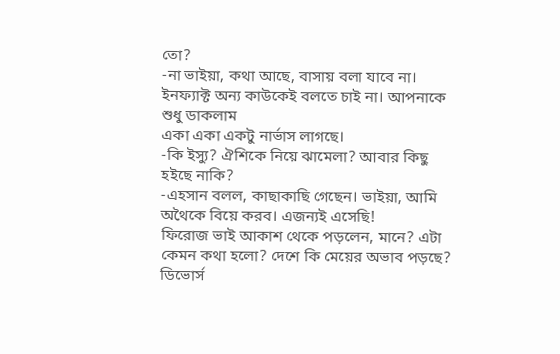তো?
-না ভাইয়া, কথা আছে, বাসায় বলা যাবে না। ইনফ্যাক্ট অন্য কাউকেই বলতে চাই না। আপনাকে শুধু ডাকলাম
একা একা একটু নার্ভাস লাগছে।
-কি ইস্যু? ঐশিকে নিয়ে ঝামেলা? আবার কিছু হইছে নাকি?
-এহসান বলল, কাছাকাছি গেছেন। ভাইয়া, আমি অথৈকে বিয়ে করব। এজন্যই এসেছি!
ফিরোজ ভাই আকাশ থেকে পড়লেন, মানে? এটা কেমন কথা হলো? দেশে কি মেয়ের অভাব পড়ছে?
ডিভোর্স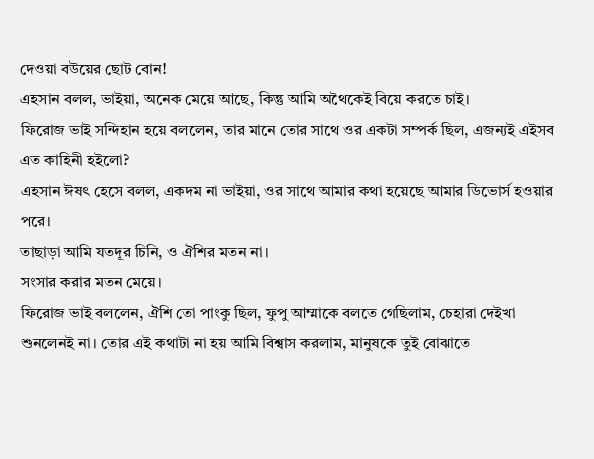দেওয়া বউয়ের ছোট বোন!
এহসান বলল, ভাইয়া, অনেক মেয়ে আছে, কিন্তু আমি অথৈকেই বিয়ে করতে চাই।
ফিরোজ ভাই সন্দিহান হয়ে বললেন, তার মানে তোর সাথে ওর একটা সম্পর্ক ছিল, এজন্যই এইসব এত কাহিনী হইলো?
এহসান ঈষৎ হেসে বলল, একদম না ভাইয়া, ওর সাথে আমার কথা হয়েছে আমার ডিভোর্স হওয়ার পরে।
তাছাড়া আমি যতদূর চিনি, ও ঐশির মতন না।
সংসার করার মতন মেয়ে।
ফিরোজ ভাই বললেন, ঐশি তো পাংকু ছিল, ফুপু আম্মাকে বলতে গেছিলাম, চেহারা দেইখা শুনলেনই না। তোর এই কথাটা না হয় আমি বিশ্বাস করলাম, মানুষকে তুই বোঝাতে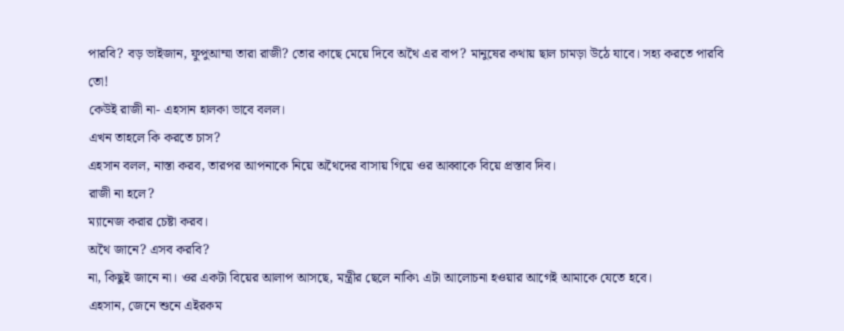পারবি? বড় ভাইজান, ফুপুআম্মা তারা রাজী? তোর কাছে মেয়ে দিবে অথৈ এর বাপ? মানুষের কথায় ছাল চামড়া উঠে যাবে। সহ্য করতে পারবি তো!
কেউই রাজী না- এহসান হালকা ভাবে বলল।
এখন তাহলে কি করতে চাস?
এহসান বলল, নাস্তা করব, তারপর আপনাকে নিয়ে অথৈদের বাসায় গিয়ে ওর আব্বাকে বিয়ে প্রস্তাব দিব।
রাজী না হলে?
ম্যানেজ করার চেষ্টা করব।
অথৈ জানে? এসব করবি?
না, কিছুই জানে না। ওর একটা বিয়ের আলাপ আসছে, মন্ত্রীর ছেলে নাকি৷ এটা আলোচনা হওয়ার আগেই আমাকে যেতে হবে।
এহসান, জেনে শুনে এইরকম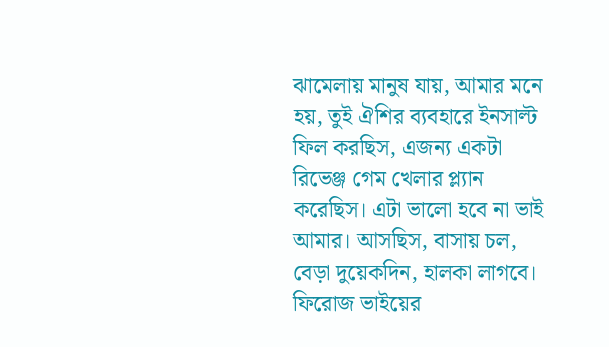ঝামেলায় মানুষ যায়, আমার মনে হয়, তুই ঐশির ব্যবহারে ইনসাল্ট ফিল করছিস, এজন্য একটা রিভেঞ্জ গেম খেলার প্ল্যান করেছিস। এটা ভালো হবে না ভাই আমার। আসছিস, বাসায় চল, বেড়া দুয়েকদিন, হালকা লাগবে।
ফিরোজ ভাইয়ের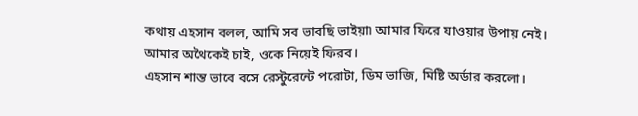কথায় এহসান বলল, আমি সব ভাবছি ভাইয়া৷ আমার ফিরে যাওয়ার উপায় নেই।
আমার অথৈকেই চাই, ওকে নিয়েই ফিরব।
এহসান শান্ত ভাবে বসে রেস্টুরেন্টে পরোটা, ডিম ভাজি, মিষ্টি অর্ডার করলো।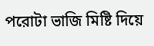পরোটা ভাজি মিষ্টি দিয়ে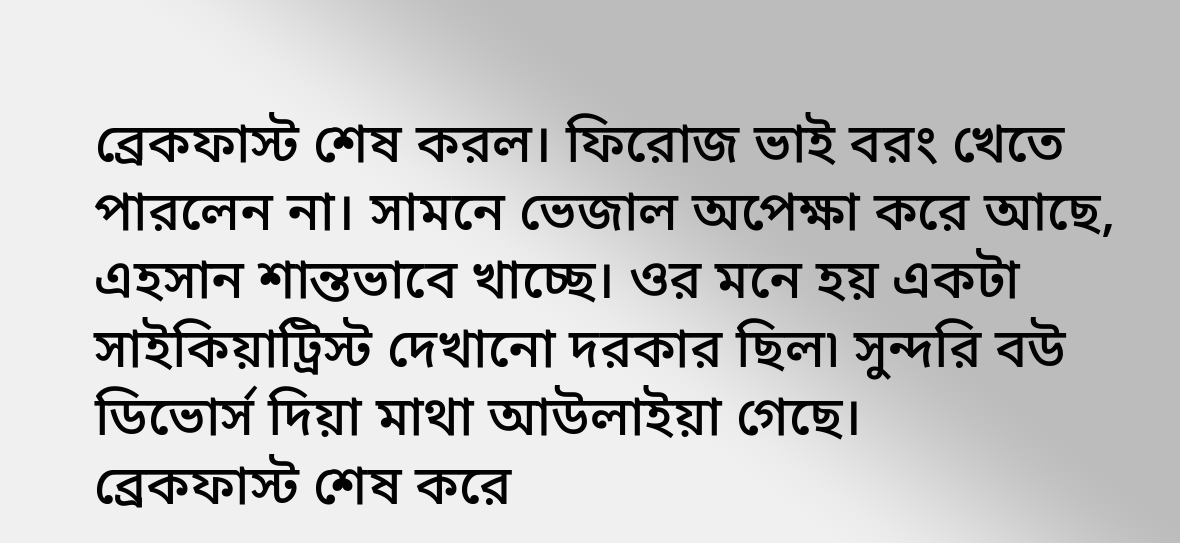ব্রেকফাস্ট শেষ করল। ফিরোজ ভাই বরং খেতে পারলেন না। সামনে ভেজাল অপেক্ষা করে আছে, এহসান শান্তভাবে খাচ্ছে। ওর মনে হয় একটা সাইকিয়াট্রিস্ট দেখানো দরকার ছিল৷ সুন্দরি বউ ডিভোর্স দিয়া মাথা আউলাইয়া গেছে।
ব্রেকফাস্ট শেষ করে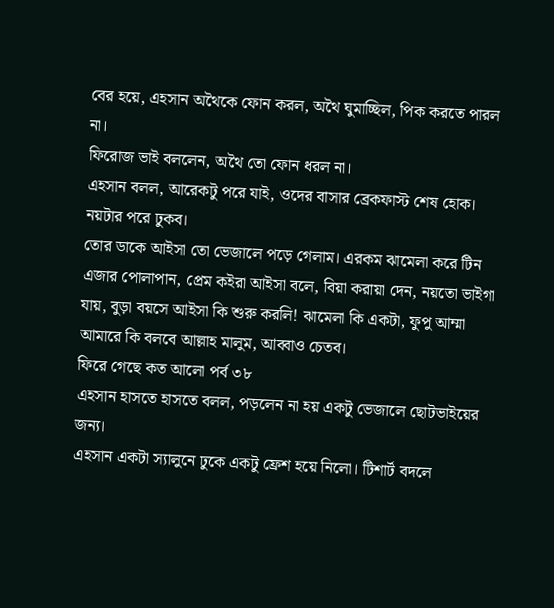বের হয়ে, এহসান অথৈকে ফোন করল, অথৈ ঘুমাচ্ছিল, পিক করতে পারল না।
ফিরোজ ভাই বললেন, অথৈ তো ফোন ধরল না।
এহসান বলল, আরেকটু পরে যাই, ওদের বাসার ব্রেকফাস্ট শেষ হোক। নয়টার পরে ঢুকব।
তোর ডাকে আইসা তো ভেজালে পড়ে গেলাম। এরকম ঝামেলা করে টিন এজার পোলাপান, প্রেম কইরা আইসা বলে, বিয়া করায়া দেন, নয়তো ভাইগা যায়, বুড়া বয়সে আইসা কি শুরু করলি! ঝামেলা কি একটা, ফুপু আম্মা আমারে কি বলবে আল্লাহ মালুম, আব্বাও চেতব।
ফিরে গেছে কত আলো পর্ব ৩৮
এহসান হাসতে হাসতে বলল, পড়লেন না হয় একটু ভেজালে ছোটভাইয়ের জন্য।
এহসান একটা স্যালুনে ঢুকে একটু ফ্রেশ হয়ে নিলো। টিশার্ট বদলে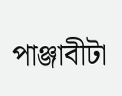পাঞ্জাবীটা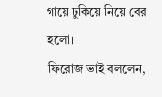গায়ে ঢুকিয়ে নিয়ে বের হলো।
ফিরোজ ভাই বললেন,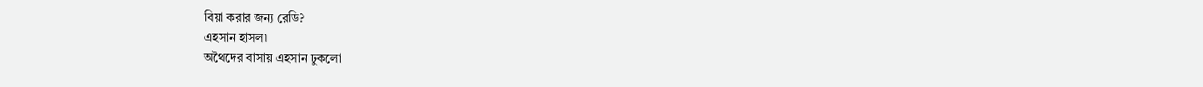বিয়া করার জন্য রেডি?
এহসান হাসল৷
অথৈদের বাসায় এহসান ঢুকলো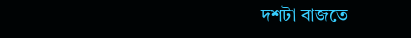দশটা বাজতে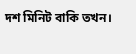দশ মিনিট বাকি তখন।